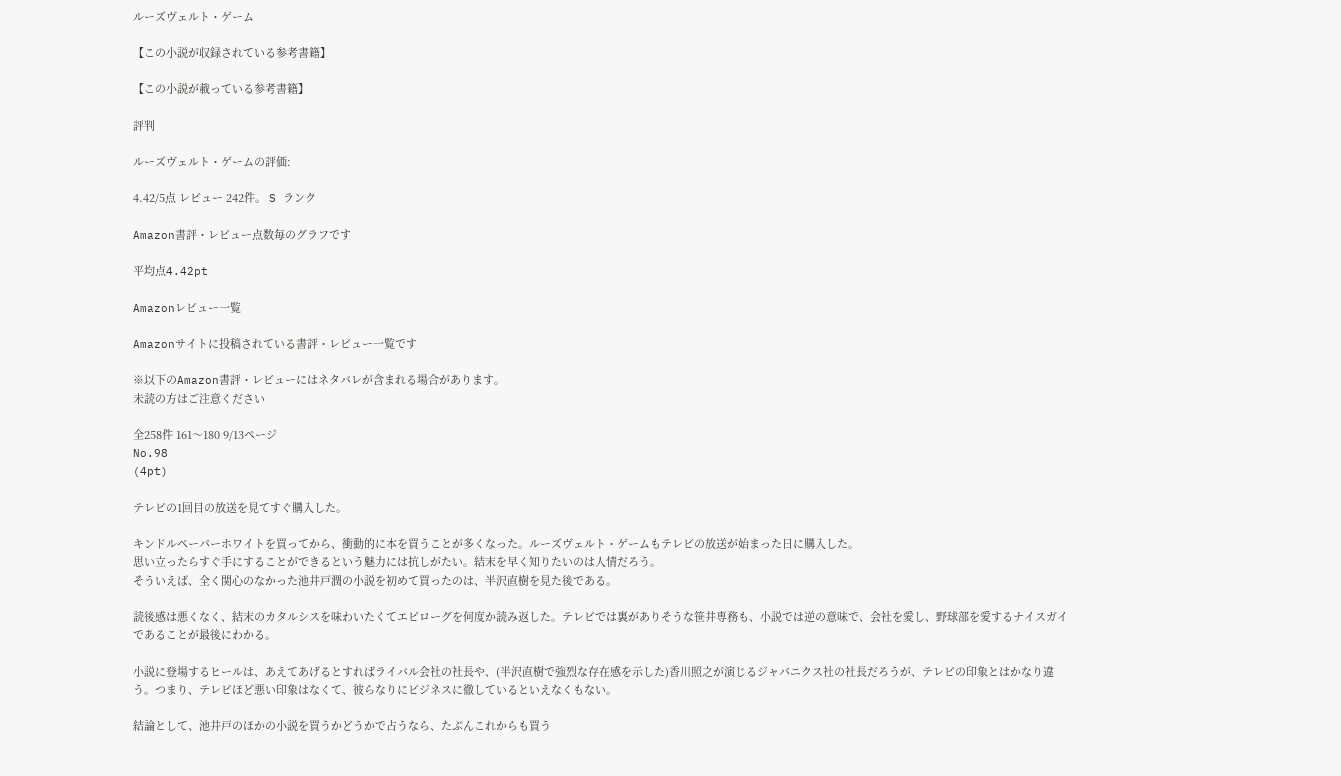ルーズヴェルト・ゲーム

【この小説が収録されている参考書籍】

【この小説が載っている参考書籍】

評判

ルーズヴェルト・ゲームの評価:

4.42/5点 レビュー 242件。 S ランク

Amazon書評・レビュー点数毎のグラフです

平均点4.42pt

Amazonレビュー一覧

Amazonサイトに投稿されている書評・レビュー一覧です

※以下のAmazon書評・レビューにはネタバレが含まれる場合があります。
未読の方はご注意ください

全258件 161〜180 9/13ページ
No.98
(4pt)

テレビの1回目の放送を見てすぐ購入した。

キンドルペーパーホワイトを買ってから、衝動的に本を買うことが多くなった。ルーズヴェルト・ゲームもテレビの放送が始まった日に購入した。
思い立ったらすぐ手にすることができるという魅力には抗しがたい。結末を早く知りたいのは人情だろう。
そういえば、全く関心のなかった池井戸潤の小説を初めて買ったのは、半沢直樹を見た後である。

読後感は悪くなく、結末のカタルシスを味わいたくてエピローグを何度か読み返した。テレビでは裏がありそうな笹井専務も、小説では逆の意味で、会社を愛し、野球部を愛するナイスガイであることが最後にわかる。

小説に登場するヒールは、あえてあげるとすればライバル会社の社長や、(半沢直樹で強烈な存在感を示した)香川照之が演じるジャパニクス社の社長だろうが、テレビの印象とはかなり違う。つまり、テレビほど悪い印象はなくて、彼らなりにビジネスに徹しているといえなくもない。

結論として、池井戸のほかの小説を買うかどうかで占うなら、たぶんこれからも買う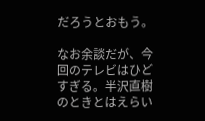だろうとおもう。

なお余談だが、今回のテレビはひどすぎる。半沢直樹のときとはえらい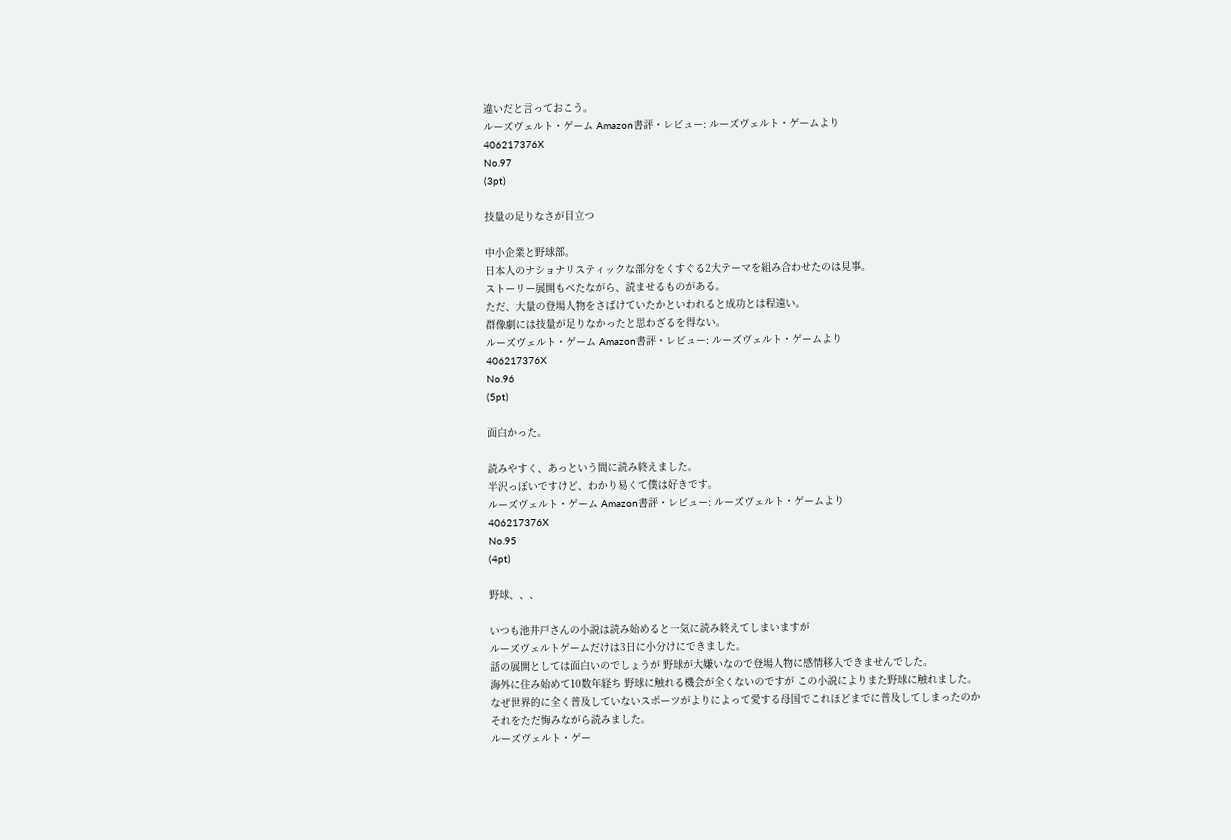違いだと言っておこう。
ルーズヴェルト・ゲーム Amazon書評・レビュー: ルーズヴェルト・ゲームより
406217376X
No.97
(3pt)

技量の足りなさが目立つ

中小企業と野球部。
日本人のナショナリスティックな部分をくすぐる2大テーマを組み合わせたのは見事。
ストーリー展開もべたながら、読ませるものがある。
ただ、大量の登場人物をさばけていたかといわれると成功とは程遠い。
群像劇には技量が足りなかったと思わざるを得ない。
ルーズヴェルト・ゲーム Amazon書評・レビュー: ルーズヴェルト・ゲームより
406217376X
No.96
(5pt)

面白かった。

読みやすく、あっという間に読み終えました。
半沢っぽいですけど、わかり易くて僕は好きです。
ルーズヴェルト・ゲーム Amazon書評・レビュー: ルーズヴェルト・ゲームより
406217376X
No.95
(4pt)

野球、、、

いつも池井戸さんの小説は読み始めると一気に読み終えてしまいますが
ルーズヴェルトゲームだけは3日に小分けにできました。
話の展開としては面白いのでしょうが 野球が大嫌いなので登場人物に感情移入できませんでした。
海外に住み始めて10数年経ち 野球に触れる機会が全くないのですが この小説によりまた野球に触れました。
なぜ世界的に全く普及していないスポーツがよりによって愛する母国でこれほどまでに普及してしまったのか
それをただ悔みながら読みました。
ルーズヴェルト・ゲー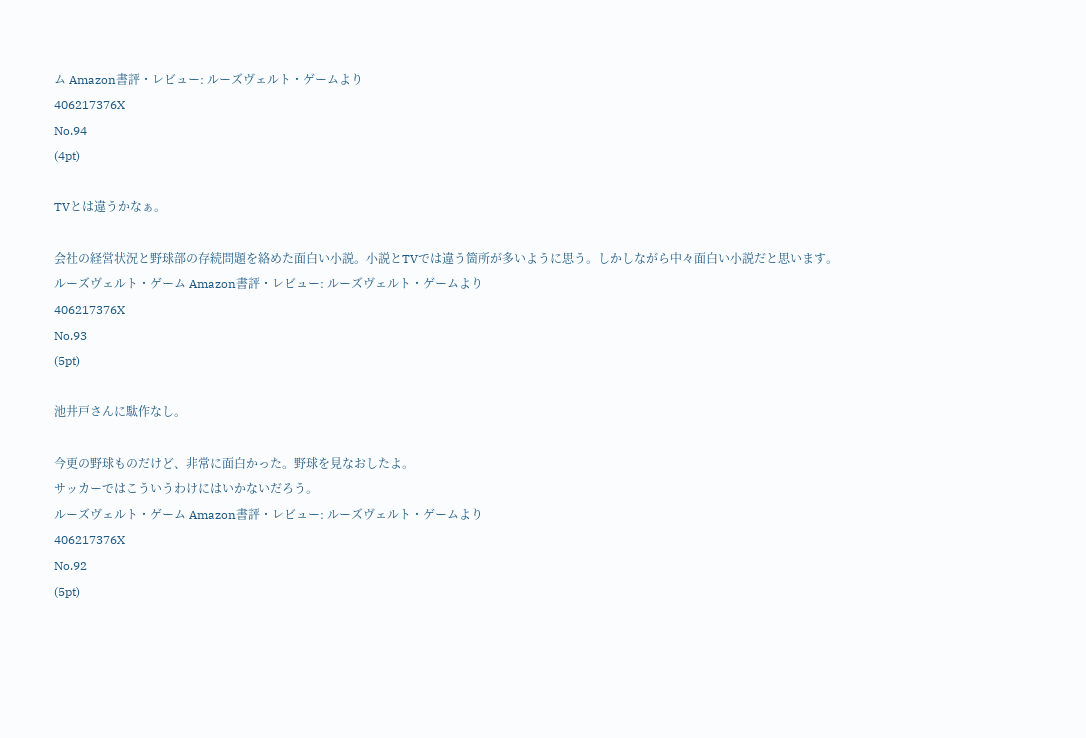ム Amazon書評・レビュー: ルーズヴェルト・ゲームより
406217376X
No.94
(4pt)

TVとは違うかなぁ。

会社の経営状況と野球部の存続問題を絡めた面白い小説。小説とTVでは違う箇所が多いように思う。しかしながら中々面白い小説だと思います。
ルーズヴェルト・ゲーム Amazon書評・レビュー: ルーズヴェルト・ゲームより
406217376X
No.93
(5pt)

池井戸さんに駄作なし。

今更の野球ものだけど、非常に面白かった。野球を見なおしたよ。
サッカーではこういうわけにはいかないだろう。
ルーズヴェルト・ゲーム Amazon書評・レビュー: ルーズヴェルト・ゲームより
406217376X
No.92
(5pt)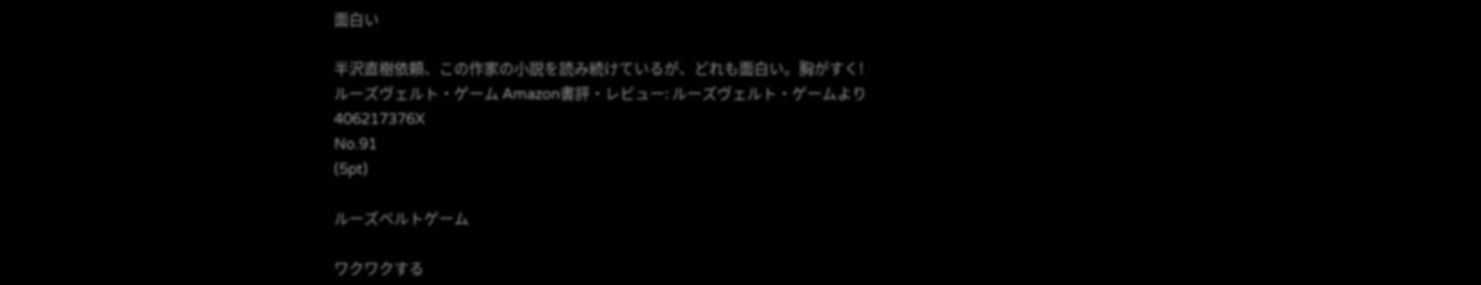面白い

半沢直樹依頼、この作家の小説を読み続けているが、どれも面白い。胸がすく!
ルーズヴェルト・ゲーム Amazon書評・レビュー: ルーズヴェルト・ゲームより
406217376X
No.91
(5pt)

ルーズベルトゲーム

ワクワクする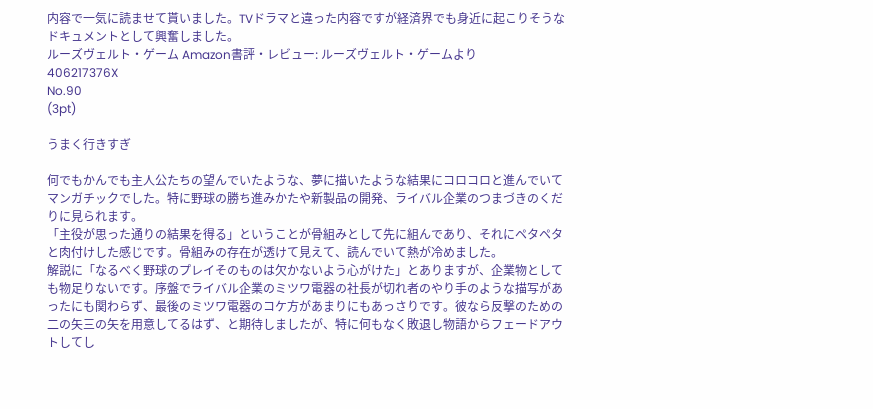内容で一気に読ませて貰いました。TVドラマと違った内容ですが経済界でも身近に起こりそうなドキュメントとして興奮しました。
ルーズヴェルト・ゲーム Amazon書評・レビュー: ルーズヴェルト・ゲームより
406217376X
No.90
(3pt)

うまく行きすぎ

何でもかんでも主人公たちの望んでいたような、夢に描いたような結果にコロコロと進んでいてマンガチックでした。特に野球の勝ち進みかたや新製品の開発、ライバル企業のつまづきのくだりに見られます。
「主役が思った通りの結果を得る」ということが骨組みとして先に組んであり、それにペタペタと肉付けした感じです。骨組みの存在が透けて見えて、読んでいて熱が冷めました。
解説に「なるべく野球のプレイそのものは欠かないよう心がけた」とありますが、企業物としても物足りないです。序盤でライバル企業のミツワ電器の社長が切れ者のやり手のような描写があったにも関わらず、最後のミツワ電器のコケ方があまりにもあっさりです。彼なら反撃のための二の矢三の矢を用意してるはず、と期待しましたが、特に何もなく敗退し物語からフェードアウトしてし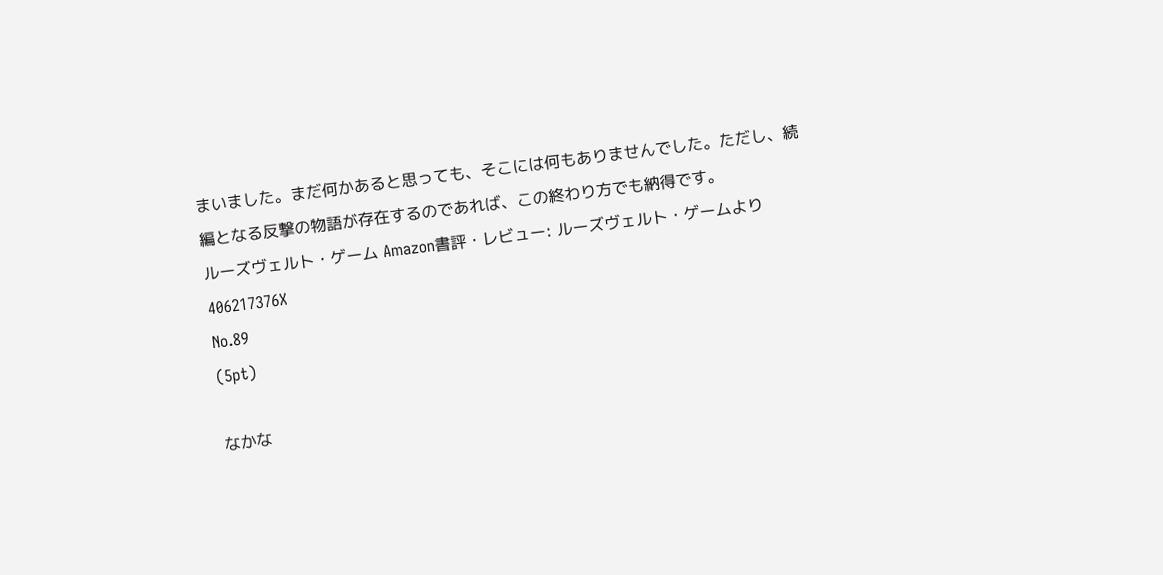まいました。まだ何かあると思っても、そこには何もありませんでした。ただし、続編となる反撃の物語が存在するのであれば、この終わり方でも納得です。
ルーズヴェルト・ゲーム Amazon書評・レビュー: ルーズヴェルト・ゲームより
406217376X
No.89
(5pt)

なかな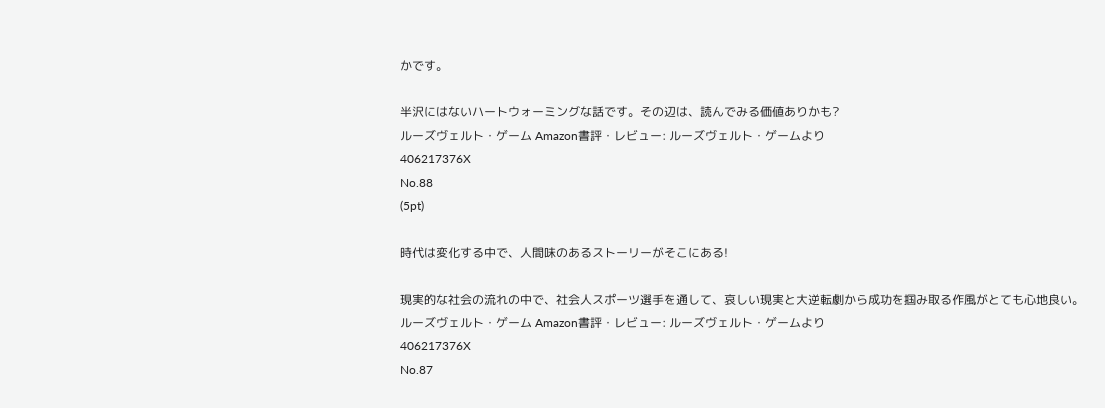かです。

半沢にはないハートウォーミングな話です。その辺は、読んでみる価値ありかも?
ルーズヴェルト・ゲーム Amazon書評・レビュー: ルーズヴェルト・ゲームより
406217376X
No.88
(5pt)

時代は変化する中で、人間味のあるストーリーがそこにある!

現実的な社会の流れの中で、社会人スポーツ選手を通して、哀しい現実と大逆転劇から成功を掴み取る作風がとても心地良い。
ルーズヴェルト・ゲーム Amazon書評・レビュー: ルーズヴェルト・ゲームより
406217376X
No.87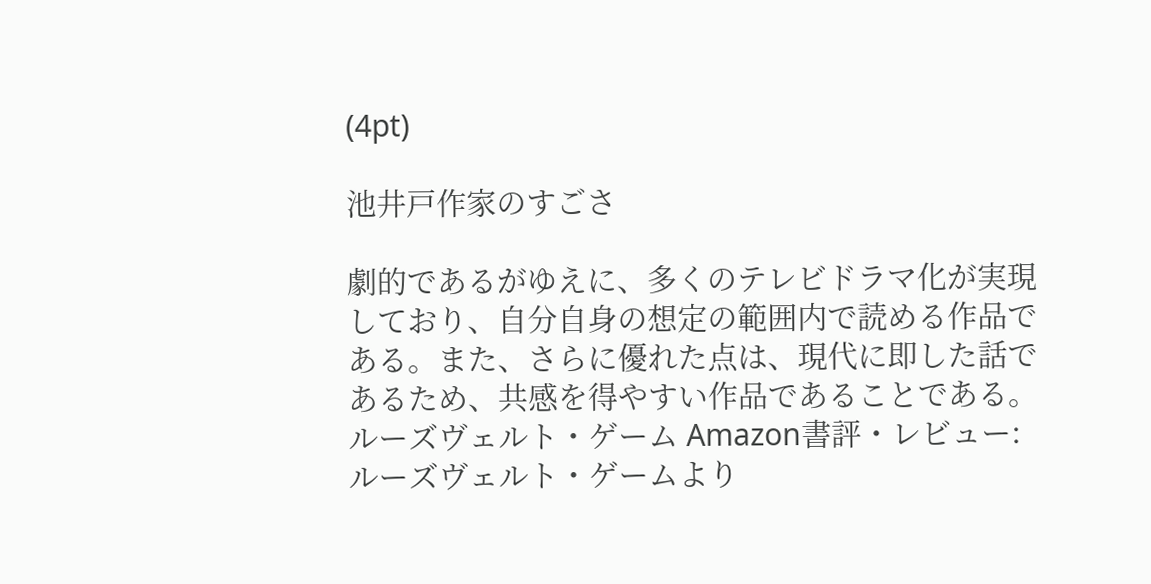(4pt)

池井戸作家のすごさ

劇的であるがゆえに、多くのテレビドラマ化が実現しており、自分自身の想定の範囲内で読める作品である。また、さらに優れた点は、現代に即した話であるため、共感を得やすい作品であることである。
ルーズヴェルト・ゲーム Amazon書評・レビュー: ルーズヴェルト・ゲームより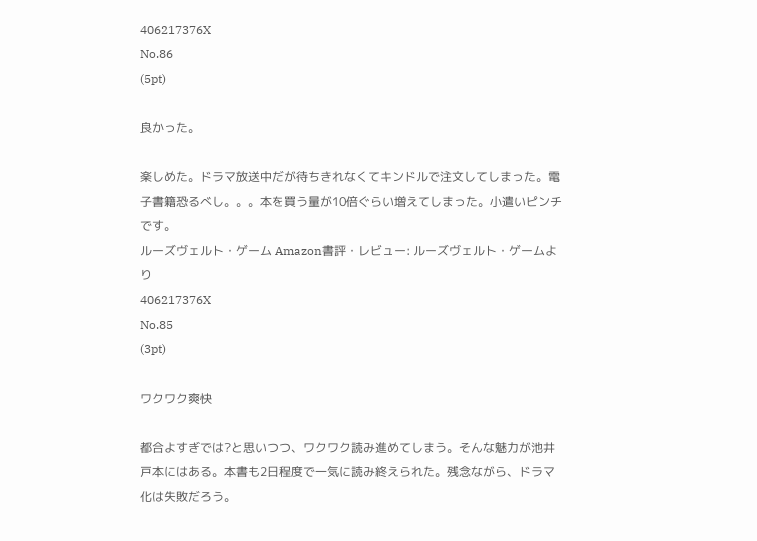406217376X
No.86
(5pt)

良かった。

楽しめた。ドラマ放送中だが待ちきれなくてキンドルで注文してしまった。電子書籍恐るべし。。。本を買う量が10倍ぐらい増えてしまった。小遣いピンチです。
ルーズヴェルト・ゲーム Amazon書評・レビュー: ルーズヴェルト・ゲームより
406217376X
No.85
(3pt)

ワクワク爽快

都合よすぎでは?と思いつつ、ワクワク読み進めてしまう。そんな魅力が池井戸本にはある。本書も2日程度で一気に読み終えられた。残念ながら、ドラマ化は失敗だろう。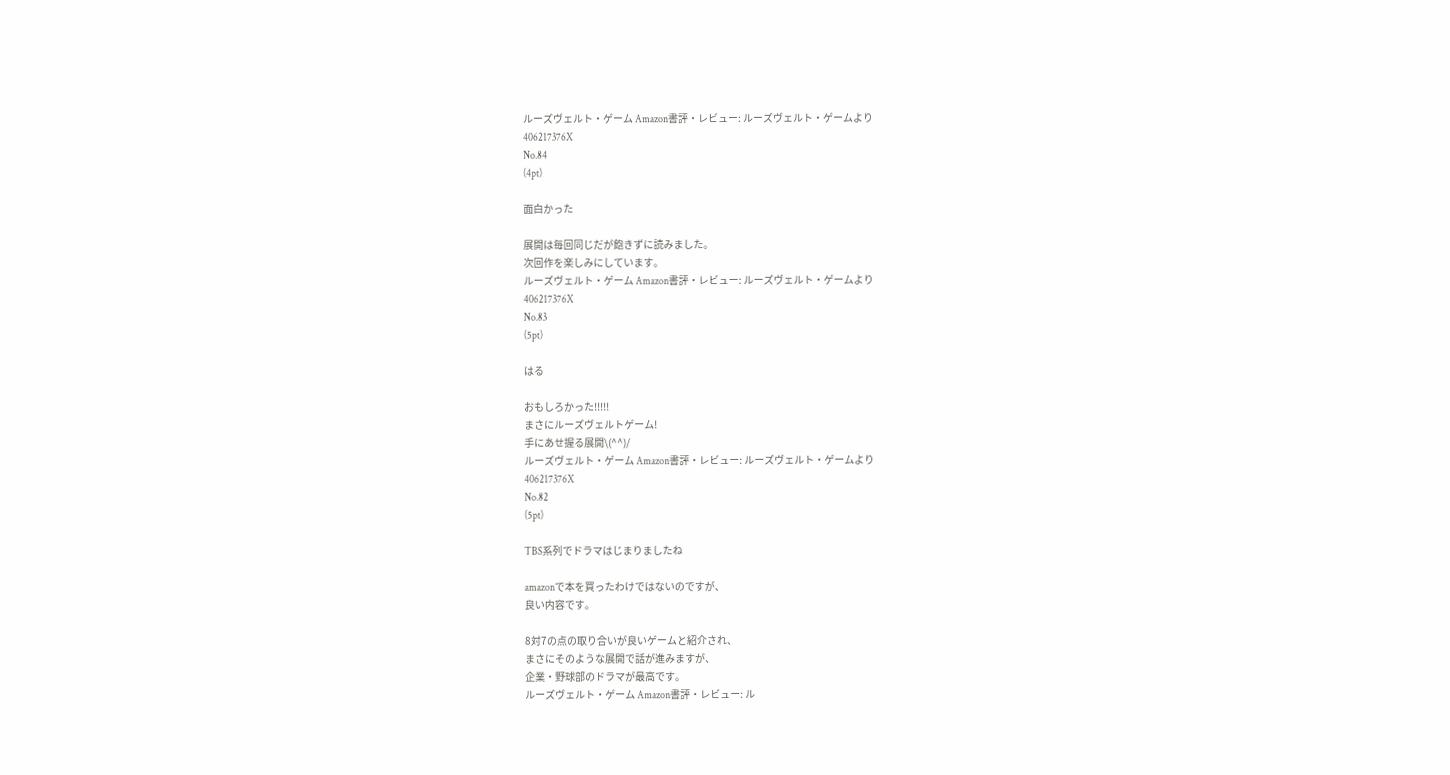ルーズヴェルト・ゲーム Amazon書評・レビュー: ルーズヴェルト・ゲームより
406217376X
No.84
(4pt)

面白かった

展開は毎回同じだが飽きずに読みました。
次回作を楽しみにしています。
ルーズヴェルト・ゲーム Amazon書評・レビュー: ルーズヴェルト・ゲームより
406217376X
No.83
(5pt)

はる

おもしろかった!!!!!
まさにルーズヴェルトゲーム!
手にあせ握る展開\(^^)/
ルーズヴェルト・ゲーム Amazon書評・レビュー: ルーズヴェルト・ゲームより
406217376X
No.82
(5pt)

TBS系列でドラマはじまりましたね

amazonで本を買ったわけではないのですが、
良い内容です。

8対7の点の取り合いが良いゲームと紹介され、
まさにそのような展開で話が進みますが、
企業・野球部のドラマが最高です。
ルーズヴェルト・ゲーム Amazon書評・レビュー: ル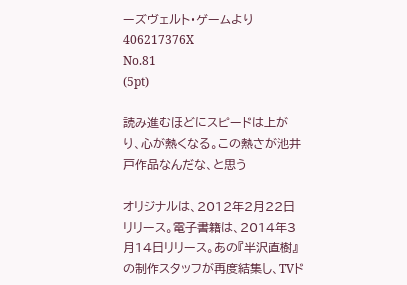ーズヴェルト・ゲームより
406217376X
No.81
(5pt)

読み進むほどにスピードは上がり、心が熱くなる。この熱さが池井戸作品なんだな、と思う

オリジナルは、2012年2月22日リリース。電子書籍は、2014年3月14日リリース。あの『半沢直樹』の制作スタッフが再度結集し、TVド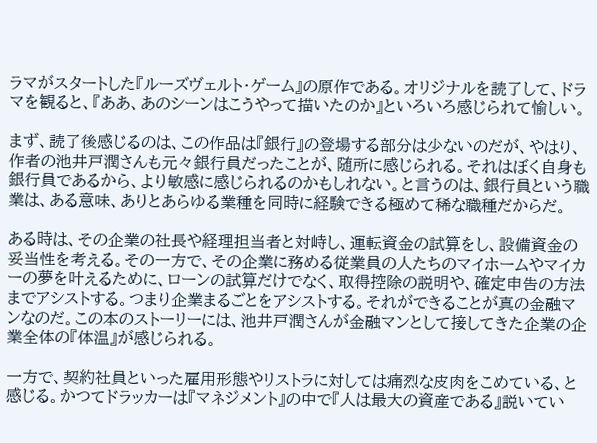ラマがスタートした『ルーズヴェルト・ゲーム』の原作である。オリジナルを読了して、ドラマを観ると、『ああ、あのシーンはこうやって描いたのか』といろいろ感じられて愉しい。

まず、読了後感じるのは、この作品は『銀行』の登場する部分は少ないのだが、やはり、作者の池井戸潤さんも元々銀行員だったことが、随所に感じられる。それはぼく自身も銀行員であるから、より敏感に感じられるのかもしれない。と言うのは、銀行員という職業は、ある意味、ありとあらゆる業種を同時に経験できる極めて稀な職種だからだ。

ある時は、その企業の社長や経理担当者と対峙し、運転資金の試算をし、設備資金の妥当性を考える。その一方で、その企業に務める従業員の人たちのマイホームやマイカーの夢を叶えるために、ローンの試算だけでなく、取得控除の説明や、確定申告の方法までアシストする。つまり企業まるごとをアシストする。それができることが真の金融マンなのだ。この本のストーリーには、池井戸潤さんが金融マンとして接してきた企業の企業全体の『体温』が感じられる。

一方で、契約社員といった雇用形態やリストラに対しては痛烈な皮肉をこめている、と感じる。かつてドラッカーは『マネジメント』の中で『人は最大の資産である』説いてい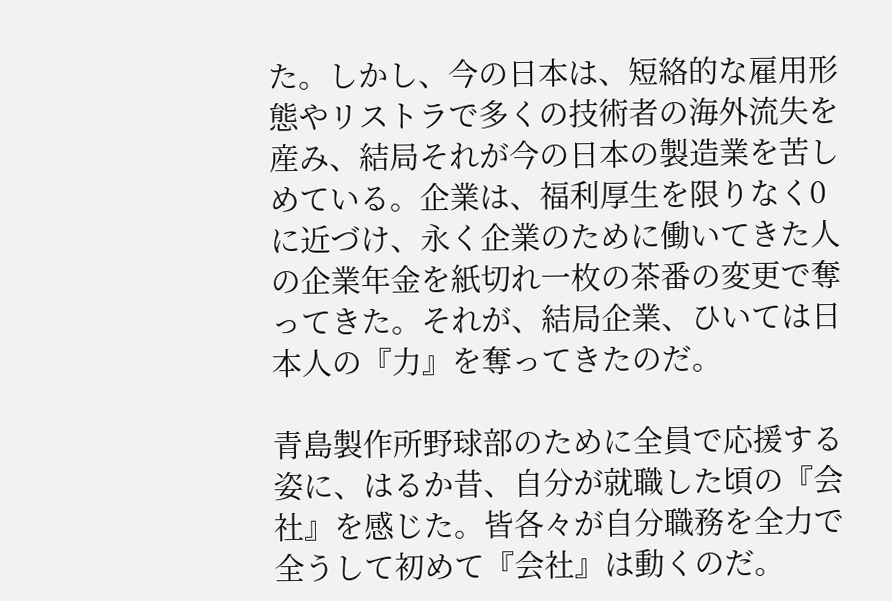た。しかし、今の日本は、短絡的な雇用形態やリストラで多くの技術者の海外流失を産み、結局それが今の日本の製造業を苦しめている。企業は、福利厚生を限りなく0に近づけ、永く企業のために働いてきた人の企業年金を紙切れ一枚の茶番の変更で奪ってきた。それが、結局企業、ひいては日本人の『力』を奪ってきたのだ。

青島製作所野球部のために全員で応援する姿に、はるか昔、自分が就職した頃の『会社』を感じた。皆各々が自分職務を全力で全うして初めて『会社』は動くのだ。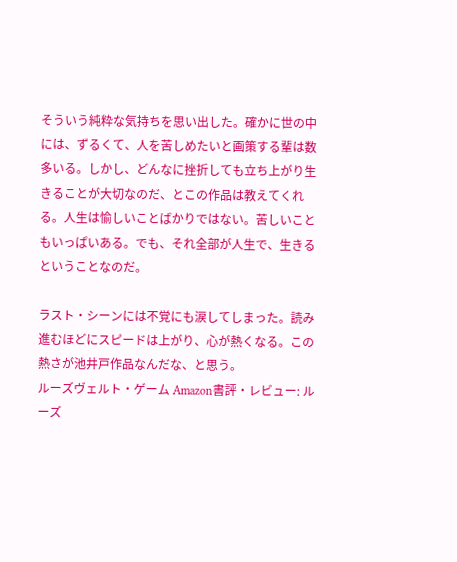そういう純粋な気持ちを思い出した。確かに世の中には、ずるくて、人を苦しめたいと画策する輩は数多いる。しかし、どんなに挫折しても立ち上がり生きることが大切なのだ、とこの作品は教えてくれる。人生は愉しいことばかりではない。苦しいこともいっぱいある。でも、それ全部が人生で、生きるということなのだ。

ラスト・シーンには不覚にも涙してしまった。読み進むほどにスピードは上がり、心が熱くなる。この熱さが池井戸作品なんだな、と思う。
ルーズヴェルト・ゲーム Amazon書評・レビュー: ルーズ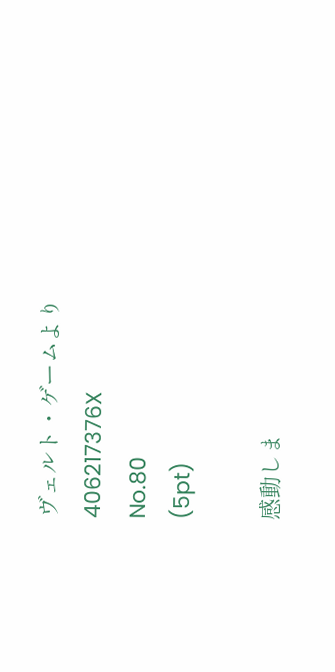ヴェルト・ゲームより
406217376X
No.80
(5pt)

感動しま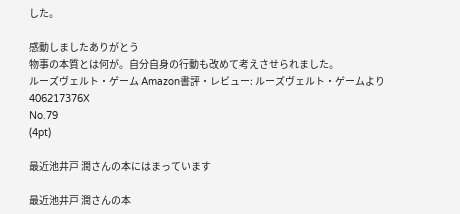した。

感動しましたありがとう
物事の本質とは何が。自分自身の行動も改めて考えさせられました。
ルーズヴェルト・ゲーム Amazon書評・レビュー: ルーズヴェルト・ゲームより
406217376X
No.79
(4pt)

最近池井戸 潤さんの本にはまっています

最近池井戸 潤さんの本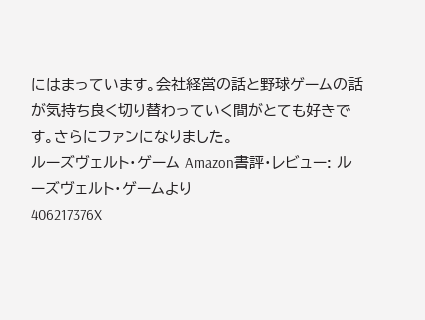にはまっています。会社経営の話と野球ゲームの話が気持ち良く切り替わっていく間がとても好きです。さらにファンになりました。
ルーズヴェルト・ゲーム Amazon書評・レビュー: ルーズヴェルト・ゲームより
406217376X